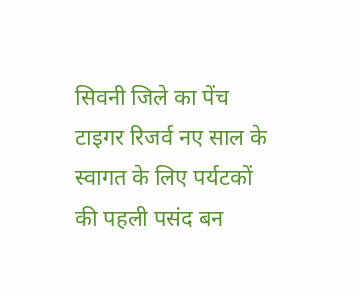सिवनी जिले का पेंच टाइगर रिजर्व नए साल के स्वागत के लिए पर्यटकों की पहली पसंद बन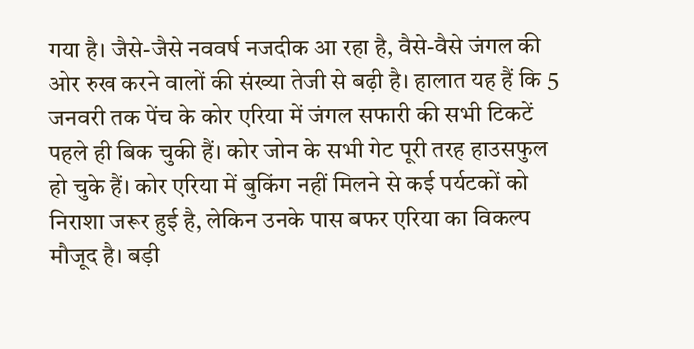गया है। जैसे-जैसे नववर्ष नजदीक आ रहा है, वैसे-वैसे जंगल की ओर रुख करने वालों की संख्या तेजी से बढ़ी है। हालात यह हैं कि 5 जनवरी तक पेंच के कोर एरिया में जंगल सफारी की सभी टिकटें पहले ही बिक चुकी हैं। कोर जोन के सभी गेट पूरी तरह हाउसफुल हो चुके हैं। कोर एरिया में बुकिंग नहीं मिलने से कई पर्यटकों को निराशा जरूर हुई है, लेकिन उनके पास बफर एरिया का विकल्प मौजूद है। बड़ी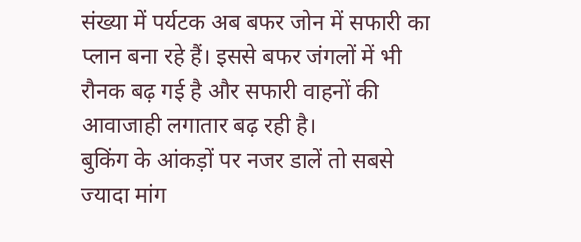संख्या में पर्यटक अब बफर जोन में सफारी का प्लान बना रहे हैं। इससे बफर जंगलों में भी रौनक बढ़ गई है और सफारी वाहनों की आवाजाही लगातार बढ़ रही है।
बुकिंग के आंकड़ों पर नजर डालें तो सबसे ज्यादा मांग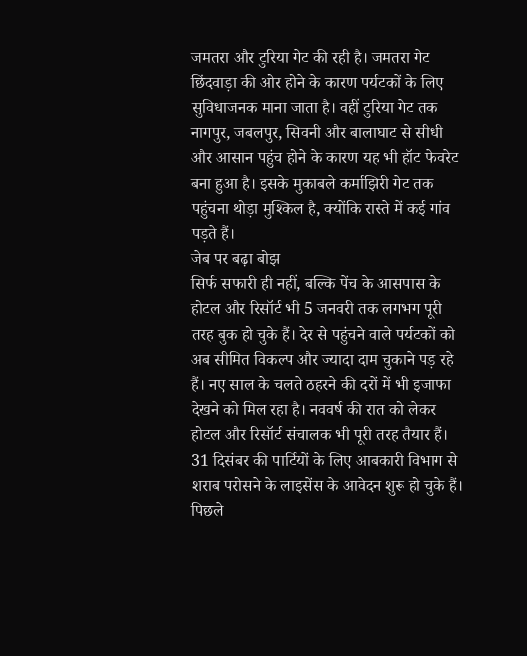जमतरा और टुरिया गेट की रही है। जमतरा गेट छिंदवाड़ा की ओर होने के कारण पर्यटकों के लिए सुविधाजनक माना जाता है। वहीं टुरिया गेट तक नागपुर, जबलपुर, सिवनी और बालाघाट से सीधी और आसान पहुंच होने के कारण यह भी हॉट फेवरेट बना हुआ है। इसके मुकाबले कर्माझिरी गेट तक पहुंचना थोड़ा मुश्किल है, क्योंकि रास्ते में कई गांव पड़ते हैं।
जेब पर बढ़ा बोझ
सिर्फ सफारी ही नहीं, बल्कि पेंच के आसपास के होटल और रिसॉर्ट भी 5 जनवरी तक लगभग पूरी तरह बुक हो चुके हैं। देर से पहुंचने वाले पर्यटकों को अब सीमित विकल्प और ज्यादा दाम चुकाने पड़ रहे हैं। नए साल के चलते ठहरने की दरों में भी इजाफा देखने को मिल रहा है। नववर्ष की रात को लेकर होटल और रिसॉर्ट संचालक भी पूरी तरह तैयार हैं। 31 दिसंबर की पार्टियों के लिए आबकारी विभाग से शराब परोसने के लाइसेंस के आवेदन शुरू हो चुके हैं। पिछले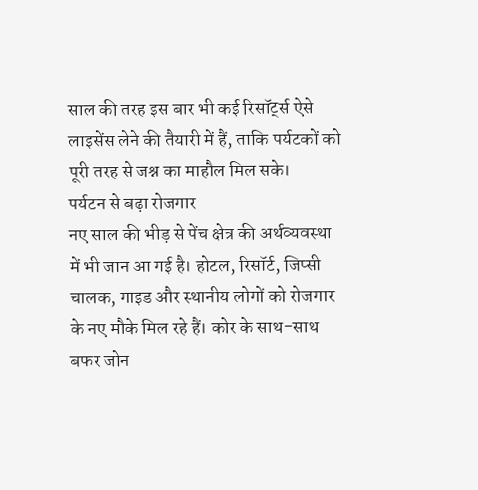साल की तरह इस बार भी कई रिसॉर्ट्स ऐसे लाइसेंस लेने की तैयारी में हैं, ताकि पर्यटकों को पूरी तरह से जश्न का माहौल मिल सके।
पर्यटन से बढ़ा रोजगार
नए साल की भीड़ से पेंच क्षेत्र की अर्थव्यवस्था में भी जान आ गई है। होटल, रिसॉर्ट, जिप्सी चालक, गाइड और स्थानीय लोगों को रोजगार के नए मौके मिल रहे हैं। कोर के साथ-साथ बफर जोन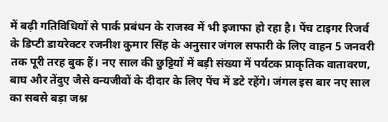में बढ़ी गतिविधियों से पार्क प्रबंधन के राजस्व में भी इजाफा हो रहा है। पेंच टाइगर रिजर्व के डिप्टी डायरेक्टर रजनीश कुमार सिंह के अनुसार जंगल सफारी के लिए वाहन 5 जनवरी तक पूरी तरह बुक हैं। नए साल की छुट्टियों में बड़ी संख्या में पर्यटक प्राकृतिक वातावरण, बाघ और तेंदुए जैसे वन्यजीवों के दीदार के लिए पेंच में डटे रहेंगे। जंगल इस बार नए साल का सबसे बड़ा जश्न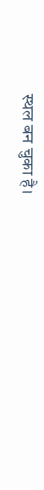स्थल बन चुका है।